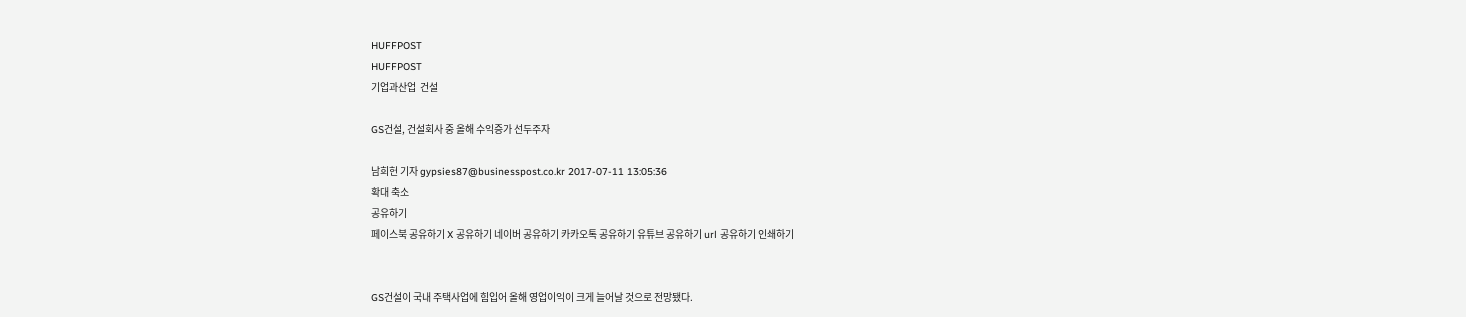HUFFPOST
HUFFPOST
기업과산업  건설

GS건설, 건설회사 중 올해 수익증가 선두주자

남희헌 기자 gypsies87@businesspost.co.kr 2017-07-11 13:05:36
확대 축소
공유하기
페이스북 공유하기 X 공유하기 네이버 공유하기 카카오톡 공유하기 유튜브 공유하기 url 공유하기 인쇄하기


GS건설이 국내 주택사업에 힘입어 올해 영업이익이 크게 늘어날 것으로 전망됐다.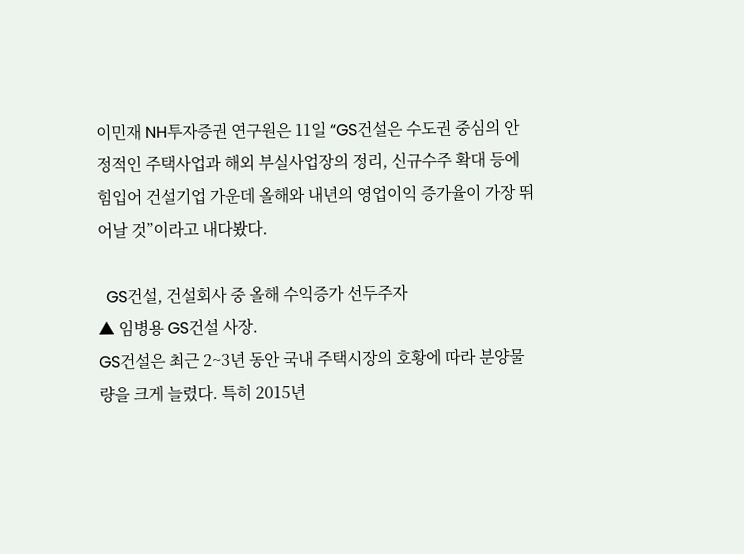이민재 NH투자증권 연구원은 11일 “GS건설은 수도권 중심의 안정적인 주택사업과 해외 부실사업장의 정리, 신규수주 확대 등에 힘입어 건설기업 가운데 올해와 내년의 영업이익 증가율이 가장 뛰어날 것”이라고 내다봤다.

  GS건설, 건설회사 중 올해 수익증가 선두주자
▲ 임병용 GS건설 사장.
GS건설은 최근 2~3년 동안 국내 주택시장의 호황에 따라 분양물량을 크게 늘렸다. 특히 2015년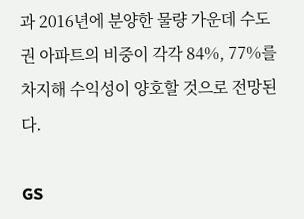과 2016년에 분양한 물량 가운데 수도권 아파트의 비중이 각각 84%, 77%를 차지해 수익성이 양호할 것으로 전망된다.

GS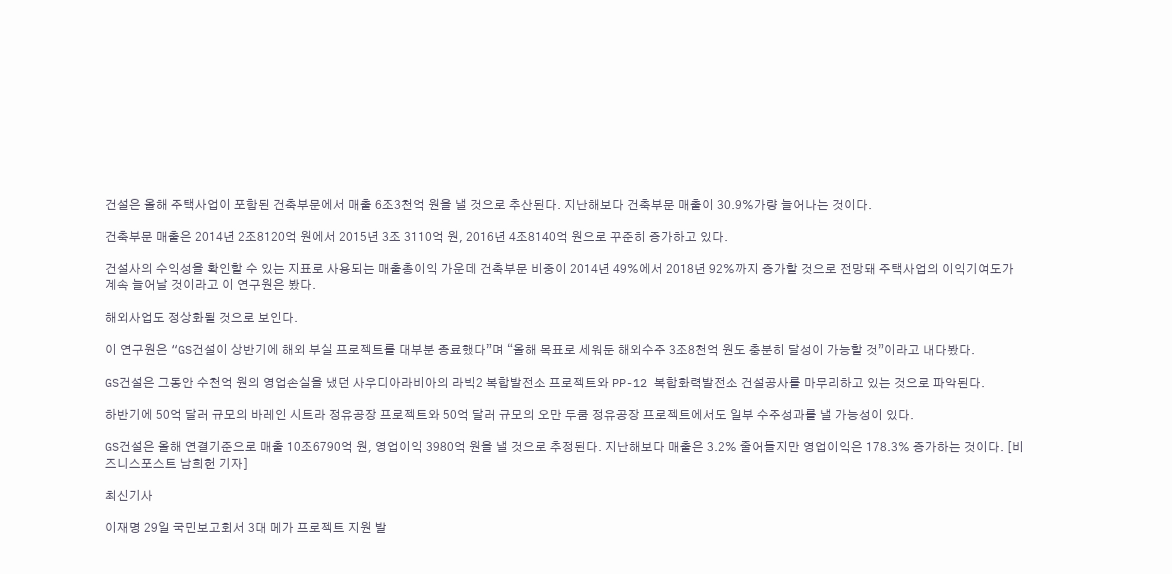건설은 올해 주택사업이 포함된 건축부문에서 매출 6조3천억 원을 낼 것으로 추산된다. 지난해보다 건축부문 매출이 30.9%가량 늘어나는 것이다.

건축부문 매출은 2014년 2조8120억 원에서 2015년 3조 3110억 원, 2016년 4조8140억 원으로 꾸준히 증가하고 있다.

건설사의 수익성을 확인할 수 있는 지표로 사용되는 매출총이익 가운데 건축부문 비중이 2014년 49%에서 2018년 92%까지 증가할 것으로 전망돼 주택사업의 이익기여도가 계속 늘어날 것이라고 이 연구원은 봤다.

해외사업도 정상화될 것으로 보인다.

이 연구원은 “GS건설이 상반기에 해외 부실 프로젝트를 대부분 종료했다”며 “올해 목표로 세워둔 해외수주 3조8천억 원도 충분히 달성이 가능할 것”이라고 내다봤다.

GS건설은 그동안 수천억 원의 영업손실을 냈던 사우디아라비아의 라빅2 복합발전소 프로젝트와 PP-12 복합화력발전소 건설공사를 마무리하고 있는 것으로 파악된다.

하반기에 50억 달러 규모의 바레인 시트라 정유공장 프로젝트와 50억 달러 규모의 오만 두쿰 정유공장 프로젝트에서도 일부 수주성과를 낼 가능성이 있다.

GS건설은 올해 연결기준으로 매출 10조6790억 원, 영업이익 3980억 원을 낼 것으로 추정된다. 지난해보다 매출은 3.2% 줄어들지만 영업이익은 178.3% 증가하는 것이다. [비즈니스포스트 남희헌 기자]

최신기사

이재명 29일 국민보고회서 3대 메가 프로젝트 지원 발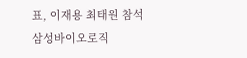표, 이재용 최태원 참석
삼성바이오로직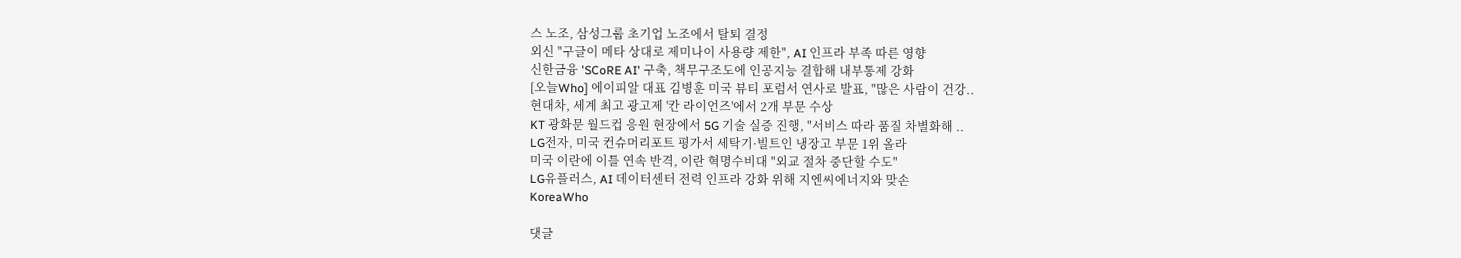스 노조, 삼성그룹 초기업 노조에서 탈퇴 결정
외신 "구글이 메타 상대로 제미나이 사용량 제한", AI 인프라 부족 따른 영향
신한금융 'SCoRE AI' 구축, 책무구조도에 인공지능 결합해 내부통제 강화
[오늘Who] 에이피알 대표 김병훈 미국 뷰티 포럼서 연사로 발표, "많은 사람이 건강..
현대차, 세계 최고 광고제 '칸 라이언즈'에서 2개 부문 수상
KT 광화문 월드컵 응원 현장에서 5G 기술 실증 진행, "서비스 따라 품질 차별화해 ..
LG전자, 미국 컨슈머리포트 평가서 세탁기·빌트인 냉장고 부문 1위 올라
미국 이란에 이틀 연속 반격, 이란 혁명수비대 "외교 절차 중단할 수도"
LG유플러스, AI 데이터센터 전력 인프라 강화 위해 지엔씨에너지와 맞손
KoreaWho

댓글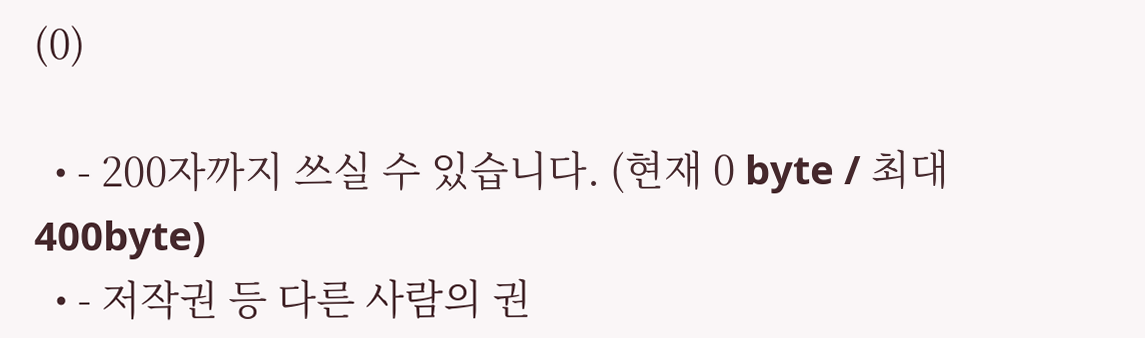(0)

  • - 200자까지 쓰실 수 있습니다. (현재 0 byte / 최대 400byte)
  • - 저작권 등 다른 사람의 권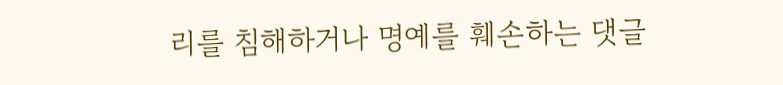리를 침해하거나 명예를 훼손하는 댓글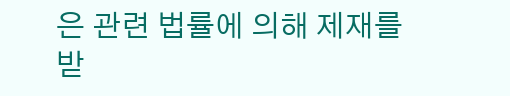은 관련 법률에 의해 제재를 받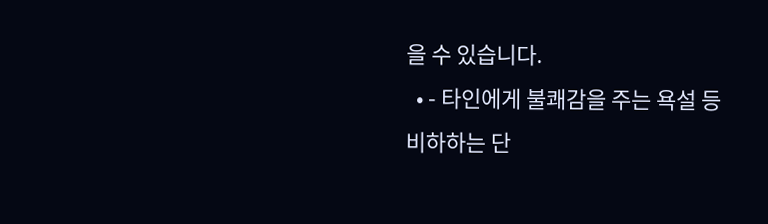을 수 있습니다.
  • - 타인에게 불쾌감을 주는 욕설 등 비하하는 단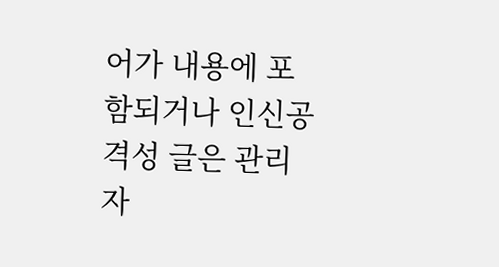어가 내용에 포함되거나 인신공격성 글은 관리자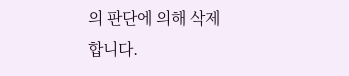의 판단에 의해 삭제 합니다.